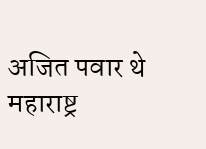अजित पवार थे महाराष्ट्र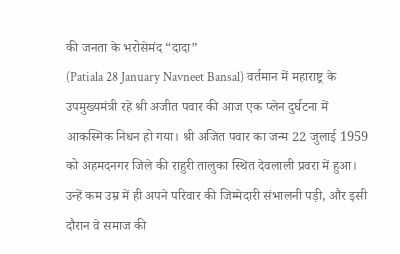की जनता के भरोसेमंद “दादा”
(Patiala 28 January Navneet Bansal) वर्तमान में महाराष्ट्र के उपमुख्यमंत्री रहे श्री अजीत पवार की आज एक प्लेन दुर्घटना में आकस्मिक निधन हो गया। श्री अजित पवार का जन्म 22 जुलाई 1959 को अहमदनगर जिले की राहुरी तालुका स्थित देवलाली प्रवरा में हुआ। उन्हें कम उम्र में ही अपने परिवार की जिम्मेदारी संभालनी पड़ी, और इसी दौरान वे समाज की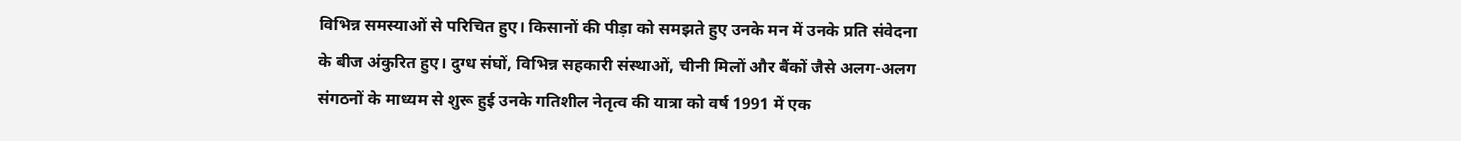विभिन्न समस्याओं से परिचित हुए। किसानों की पीड़ा को समझते हुए उनके मन में उनके प्रति संवेदना के बीज अंकुरित हुए। दुग्ध संघों, विभिन्न सहकारी संस्थाओं, चीनी मिलों और बैंकों जैसे अलग-अलग संगठनों के माध्यम से शुरू हुई उनके गतिशील नेतृत्व की यात्रा को वर्ष 1991 में एक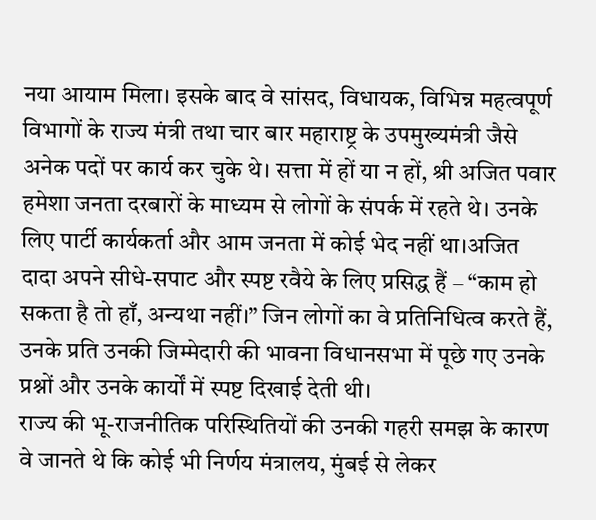नया आयाम मिला। इसके बाद वे सांसद, विधायक, विभिन्न महत्वपूर्ण विभागों के राज्य मंत्री तथा चार बार महाराष्ट्र के उपमुख्यमंत्री जैसे अनेक पदों पर कार्य कर चुके थे। सत्ता में हों या न हों, श्री अजित पवार हमेशा जनता दरबारों के माध्यम से लोगों के संपर्क में रहते थे। उनके लिए पार्टी कार्यकर्ता और आम जनता में कोई भेद नहीं था।अजित दादा अपने सीधे-सपाट और स्पष्ट रवैये के लिए प्रसिद्ध हैं – “काम हो सकता है तो हाँ, अन्यथा नहीं।” जिन लोगों का वे प्रतिनिधित्व करते हैं, उनके प्रति उनकी जिम्मेदारी की भावना विधानसभा में पूछे गए उनके प्रश्नों और उनके कार्यों में स्पष्ट दिखाई देती थी।
राज्य की भू-राजनीतिक परिस्थितियों की उनकी गहरी समझ के कारण वे जानते थे कि कोई भी निर्णय मंत्रालय, मुंबई से लेकर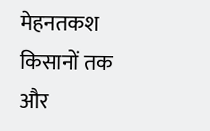मेहनतकश किसानों तक और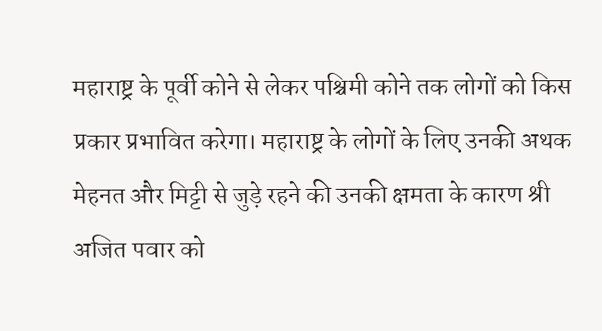महाराष्ट्र के पूर्वी कोने से लेकर पश्चिमी कोने तक लोगों को किस प्रकार प्रभावित करेगा। महाराष्ट्र के लोगों के लिए उनकी अथक मेहनत और मिट्टी से जुड़े रहने की उनकी क्षमता के कारण श्री अजित पवार को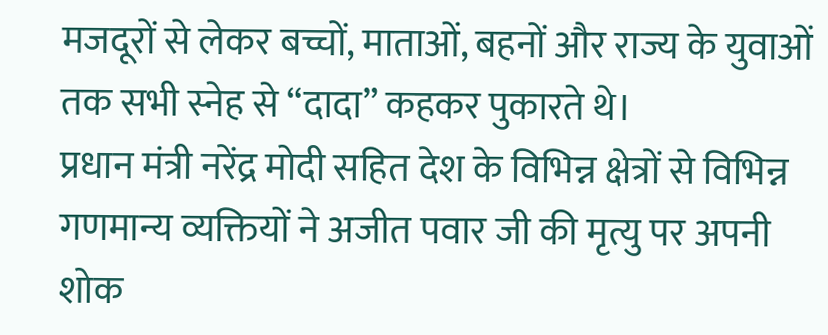मजदूरों से लेकर बच्चों, माताओं, बहनों और राज्य के युवाओं तक सभी स्नेह से “दादा” कहकर पुकारते थे।
प्रधान मंत्री नरेंद्र मोदी सहित देश के विभिन्न क्षेत्रों से विभिन्न गणमान्य व्यक्तियों ने अजीत पवार जी की मृत्यु पर अपनी शोक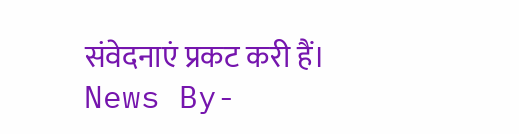संवेदनाएं प्रकट करी हैं।
News By-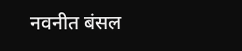नवनीत बंसल